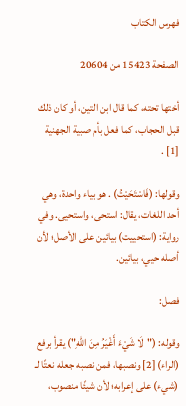فهرس الكتاب

الصفحة 15423 من 20604

أختها تحته، كما قال ابن التين، أو كان ذلك قبل الحجاب، كما فعل بأم صبية الجهنية [1] .

وقولها: (فَاسْتَحَيْتُ) . هو بياء واحدة، وهي أحد اللغات، يقال: استحى، واستحيى. وفي رواية: (استحييت) بيائين على الأصل؛ لأن أصله حيي، بيائين.

فصل:

وقوله: ("لَا شَيْءَ أَغْيَرُ مِنَ اللهِ") يقرأ برفع (الراء) [2] ونصبها، فمن نصبه جعله نعتًا لـ (شيء) على إعرابه؛ لأن شيئًا منصوب،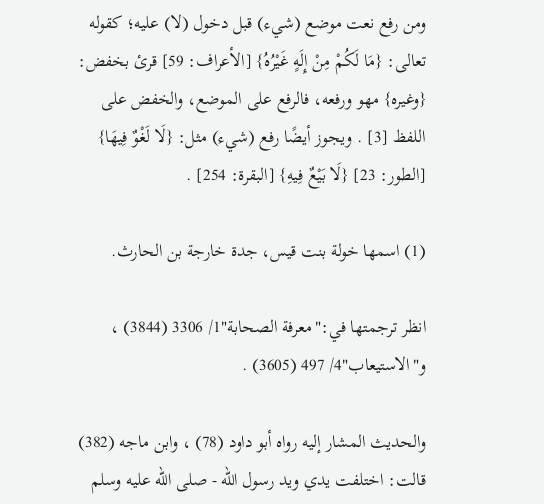ومن رفع نعت موضع (شيء) قبل دخول (لا) عليه؛ كقوله تعالى: {مَا لَكُمْ مِنْ إِلَهٍ غَيْرُهُ} [الأعراف: 59] قرئ بخفض: {وغيره} مهو ورفعه، فالرفع على الموضع، والخفض على اللفظ [3] . ويجوز أيضًا رفع (شيء) مثل: {لَا لَغْوٌ فِيهَا} [الطور: 23] {لَا بَيْعٌ فِيهِ} [البقرة: 254] .

(1) اسمها خولة بنت قيس، جدة خارجة بن الحارث.

انظر ترجمتها في:"معرفة الصحابة"1/ 3306 (3844) ، و"الاستيعاب"4/ 497 (3605) .

والحديث المشار إليه رواه أبو داود (78) ، وابن ماجه (382) قالت: اختلفت يدي ويد رسول الله - صلى الله عليه وسلم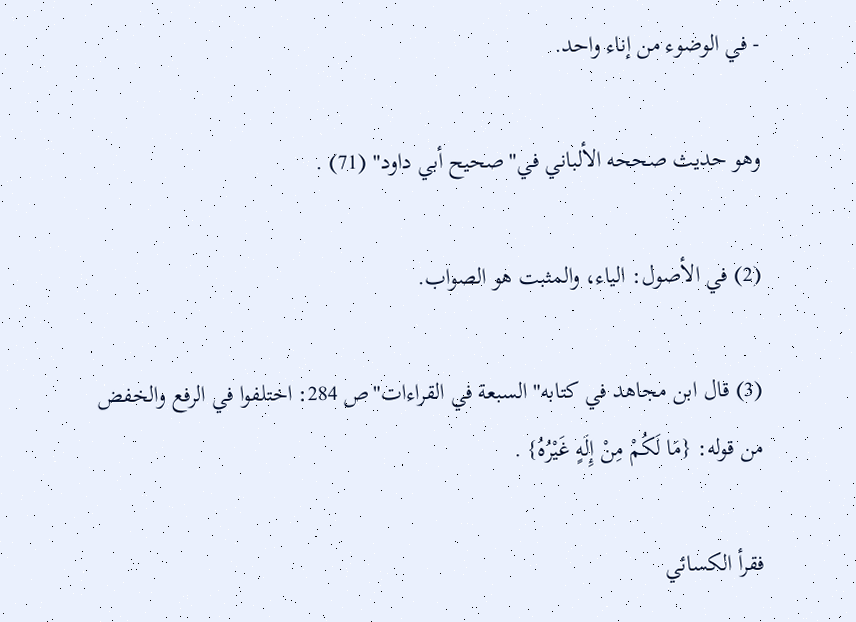- في الوضوء من إناء واحد.

وهو حديث صححه الألباني في"صحيح أبي داود" (71) .

(2) في الأصول: الياء، والمثبت هو الصواب.

(3) قال ابن مجاهد في كتابه"السبعة في القراءات"ص 284: اختلفوا في الرفع والخفض من قوله: {مَا لَكُمْ مِنْ إِلَهٍ غَيْرُهُ} .

فقرأ الكسائي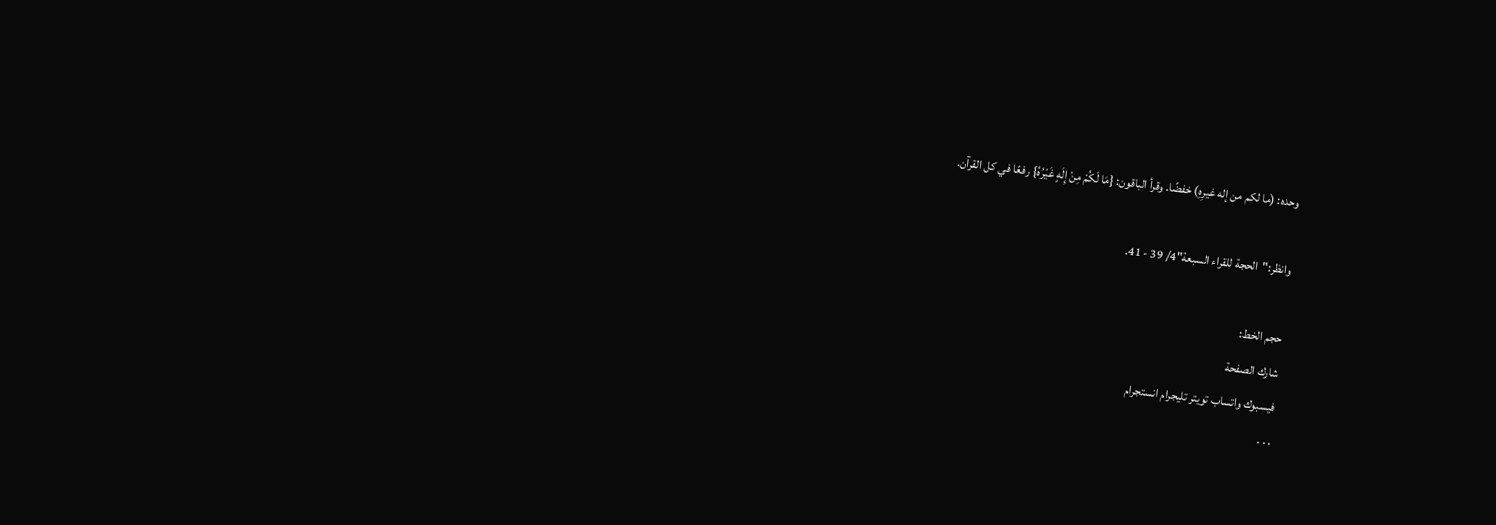وحده: (ما لكم من إله غيرِهِ) خفضًا. وقرأ الباقون: {مَا لَكُمْ مِنْ إِلَهٍ غَيْرُهُ} رفعًا في كل القرآن.

وانظر:"الحجة للقراء السبعة"4/ 39 - 41.

حجم الخط:
شارك الصفحة
فيسبوك واتساب تويتر تليجرام انستجرام
. . .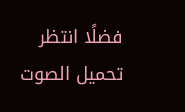فضلًا انتظر تحميل الصوت